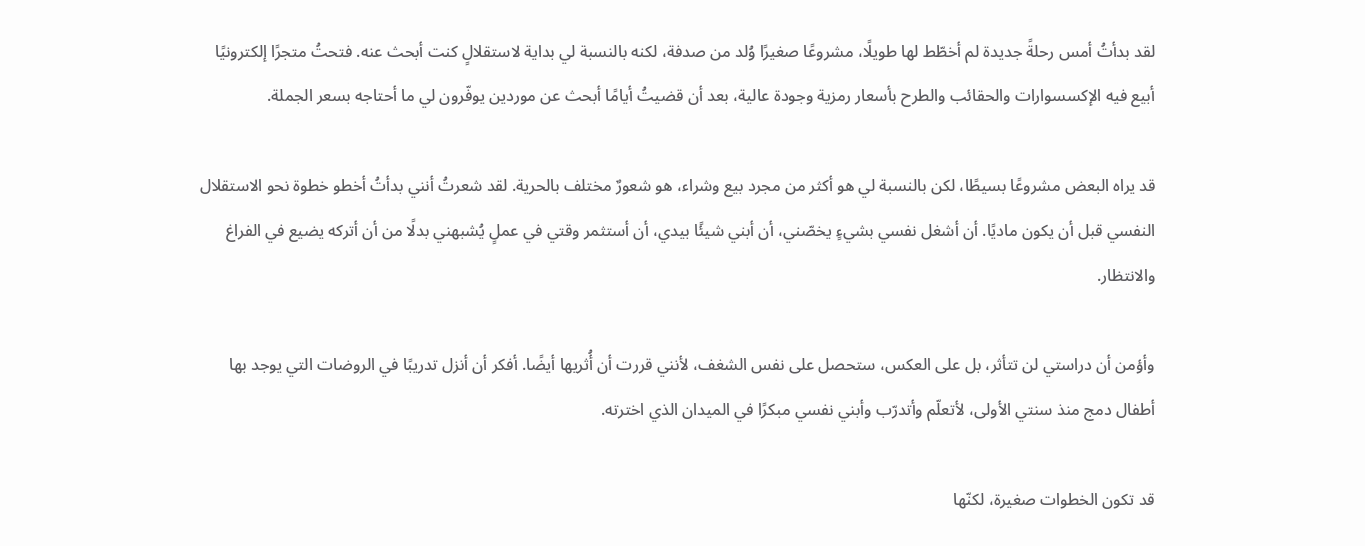لقد بدأتُ أمس رحلةً جديدة لم أخطّط لها طويلًا، مشروعًا صغيرًا وُلد من صدفة، لكنه بالنسبة لي بداية لاستقلالٍ كنت أبحث عنه. فتحتُ متجرًا إلكترونيًا أبيع فيه الإكسسوارات والحقائب والطرح بأسعار رمزية وجودة عالية، بعد أن قضيتُ أيامًا أبحث عن موردين يوفّرون لي ما أحتاجه بسعر الجملة.

قد يراه البعض مشروعًا بسيطًا، لكن بالنسبة لي هو أكثر من مجرد بيع وشراء، هو شعورٌ مختلف بالحرية. لقد شعرتُ أنني بدأتُ أخطو خطوة نحو الاستقلال النفسي قبل أن يكون ماديًا. أن أشغل نفسي بشيءٍ يخصّني، أن أبني شيئًا بيدي، أن أستثمر وقتي في عملٍ يُشبهني بدلًا من أن أتركه يضيع في الفراغ والانتظار.

وأؤمن أن دراستي لن تتأثر، بل على العكس، ستحصل على نفس الشغف، لأنني قررت أن أُثريها أيضًا. أفكر أن أنزل تدريبًا في الروضات التي يوجد بها أطفال دمج منذ سنتي الأولى، لأتعلّم وأتدرّب وأبني نفسي مبكرًا في الميدان الذي اخترته.

قد تكون الخطوات صغيرة، لكنّها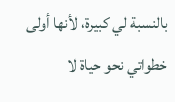بالنسبة لي كبيرة، لأنها أولى خطواتي نحو حياة لا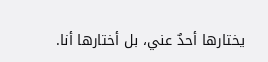يختارها أحدٌ عني، بل أختارها أنا.